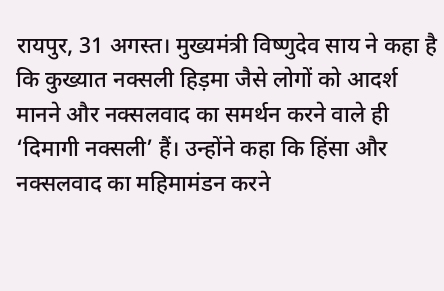रायपुर, 31 अगस्त। मुख्यमंत्री विष्णुदेव साय ने कहा है कि कुख्यात नक्सली हिड़मा जैसे लोगों को आदर्श मानने और नक्सलवाद का समर्थन करने वाले ही ‘दिमागी नक्सली’ हैं। उन्होंने कहा कि हिंसा और नक्सलवाद का महिमामंडन करने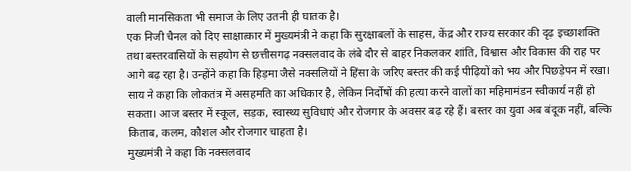वाली मानसिकता भी समाज के लिए उतनी ही घातक है।
एक निजी चैनल को दिए साक्षात्कार में मुख्यमंत्री ने कहा कि सुरक्षाबलों के साहस, केंद्र और राज्य सरकार की दृढ़ इच्छाशक्ति तथा बस्तरवासियों के सहयोग से छत्तीसगढ़ नक्सलवाद के लंबे दौर से बाहर निकलकर शांति, विश्वास और विकास की राह पर आगे बढ़ रहा है। उन्होंने कहा कि हिड़मा जैसे नक्सलियों ने हिंसा के जरिए बस्तर की कई पीढ़ियों को भय और पिछड़ेपन में रखा।
साय ने कहा कि लोकतंत्र में असहमति का अधिकार है, लेकिन निर्दोषों की हत्या करने वालों का महिमामंडन स्वीकार्य नहीं हो सकता। आज बस्तर में स्कूल, सड़क, स्वास्थ्य सुविधाएं और रोजगार के अवसर बढ़ रहे हैं। बस्तर का युवा अब बंदूक नहीं, बल्कि किताब, कलम, कौशल और रोजगार चाहता है।
मुख्यमंत्री ने कहा कि नक्सलवाद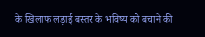के खिलाफ लड़ाई बस्तर के भविष्य को बचाने की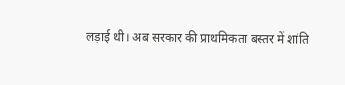लड़ाई थी। अब सरकार की प्राथमिकता बस्तर में शांति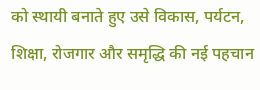को स्थायी बनाते हुए उसे विकास, पर्यटन, शिक्षा, रोजगार और समृद्धि की नई पहचान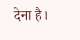देना है।